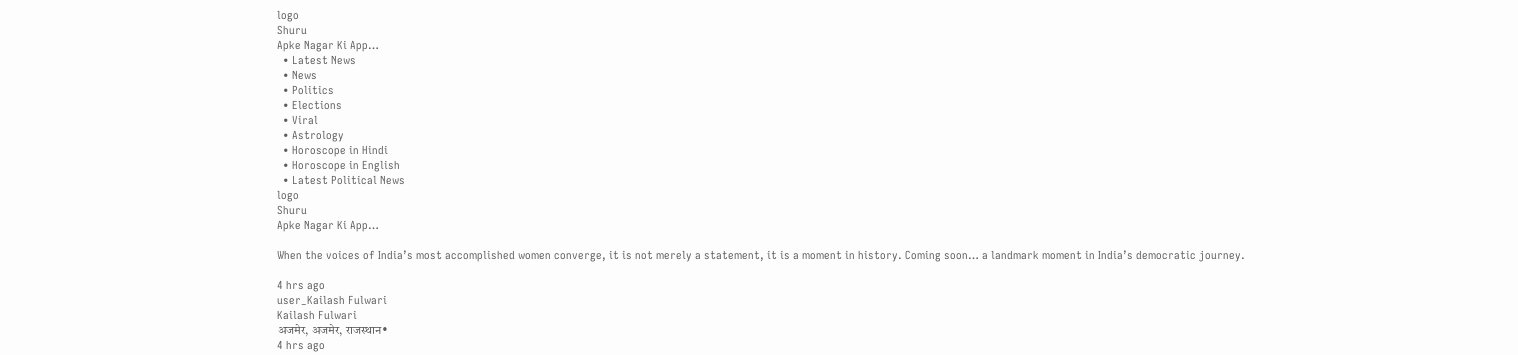logo
Shuru
Apke Nagar Ki App…
  • Latest News
  • News
  • Politics
  • Elections
  • Viral
  • Astrology
  • Horoscope in Hindi
  • Horoscope in English
  • Latest Political News
logo
Shuru
Apke Nagar Ki App…

When the voices of India’s most accomplished women converge, it is not merely a statement, it is a moment in history. Coming soon… a landmark moment in India’s democratic journey.

4 hrs ago
user_Kailash Fulwari
Kailash Fulwari
अजमेर, अजमेर, राजस्थान•
4 hrs ago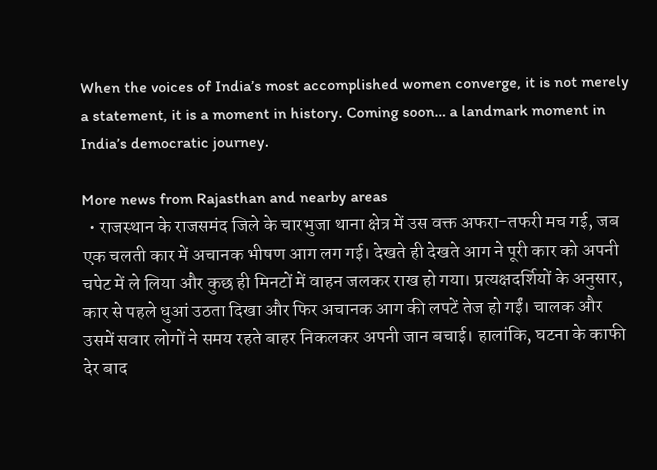When the voices of India’s most accomplished women converge, it is not merely a statement, it is a moment in history. Coming soon… a landmark moment in India’s democratic journey.

More news from Rajasthan and nearby areas
  • राजस्थान के राजसमंद जिले के चारभुजा थाना क्षेत्र में उस वक्त अफरा-तफरी मच गई, जब एक चलती कार में अचानक भीषण आग लग गई। देखते ही देखते आग ने पूरी कार को अपनी चपेट में ले लिया और कुछ ही मिनटों में वाहन जलकर राख हो गया। प्रत्यक्षदर्शियों के अनुसार, कार से पहले धुआं उठता दिखा और फिर अचानक आग की लपटें तेज हो गईं। चालक और उसमें सवार लोगों ने समय रहते बाहर निकलकर अपनी जान बचाई। हालांकि, घटना के काफी देर बाद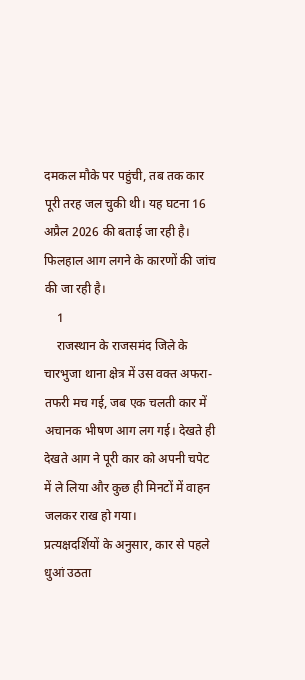दमकल मौके पर पहुंची, तब तक कार पूरी तरह जल चुकी थी। यह घटना 16 अप्रैल 2026 की बताई जा रही है। फिलहाल आग लगने के कारणों की जांच की जा रही है।
    1
    राजस्थान के राजसमंद जिले के चारभुजा थाना क्षेत्र में उस वक्त अफरा-तफरी मच गई, जब एक चलती कार में अचानक भीषण आग लग गई। देखते ही देखते आग ने पूरी कार को अपनी चपेट में ले लिया और कुछ ही मिनटों में वाहन जलकर राख हो गया।
प्रत्यक्षदर्शियों के अनुसार, कार से पहले धुआं उठता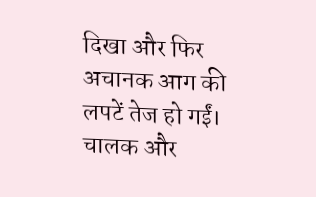दिखा और फिर अचानक आग की लपटें तेज हो गईं। चालक और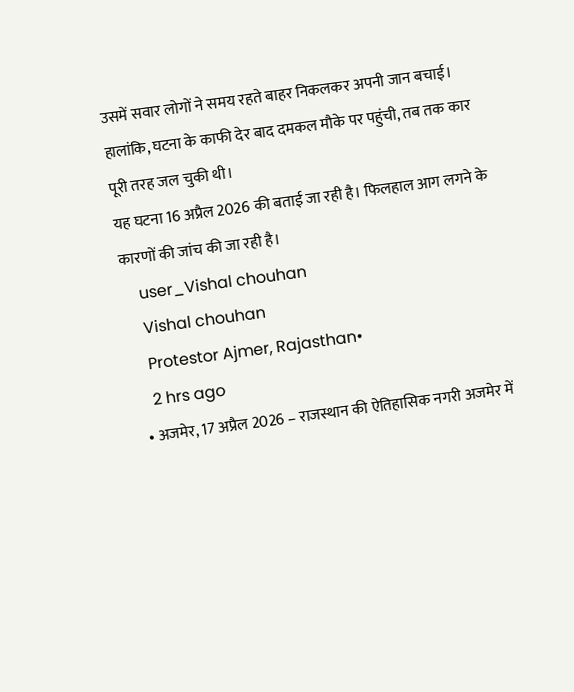उसमें सवार लोगों ने समय रहते बाहर निकलकर अपनी जान बचाई। हालांकि, घटना के काफी देर बाद दमकल मौके पर पहुंची, तब तक कार पूरी तरह जल चुकी थी।
यह घटना 16 अप्रैल 2026 की बताई जा रही है। फिलहाल आग लगने के कारणों की जांच की जा रही है।
    user_Vishal chouhan
    Vishal chouhan
    Protestor Ajmer, Rajasthan•
    2 hrs ago
  • अजमेर, 17 अप्रैल 2026 – राजस्थान की ऐतिहासिक नगरी अजमेर में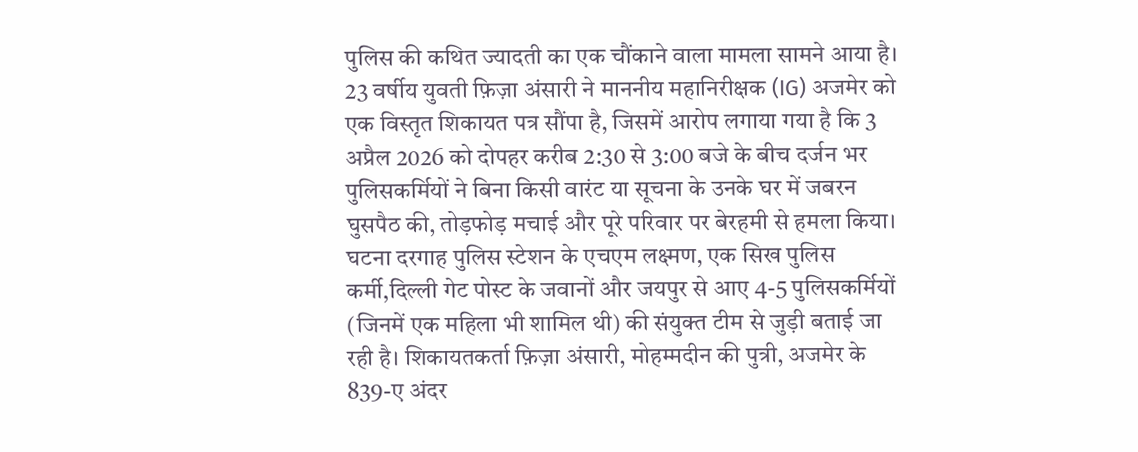पुलिस की कथित ज्यादती का एक चौंकाने वाला मामला सामने आया है। 23 वर्षीय युवती फ़िज़ा अंसारी ने माननीय महानिरीक्षक (IG) अजमेर को एक विस्तृत शिकायत पत्र सौंपा है, जिसमें आरोप लगाया गया है कि 3 अप्रैल 2026 को दोपहर करीब 2:30 से 3:00 बजे के बीच दर्जन भर पुलिसकर्मियों ने बिना किसी वारंट या सूचना के उनके घर में जबरन घुसपैठ की, तोड़फोड़ मचाई और पूरे परिवार पर बेरहमी से हमला किया। घटना दरगाह पुलिस स्टेशन के एचएम लक्ष्मण, एक सिख पुलिस कर्मी,दिल्ली गेट पोस्ट के जवानों और जयपुर से आए 4-5 पुलिसकर्मियों (जिनमें एक महिला भी शामिल थी) की संयुक्त टीम से जुड़ी बताई जा रही है। शिकायतकर्ता फ़िज़ा अंसारी, मोहम्मदीन की पुत्री, अजमेर के 839-ए अंदर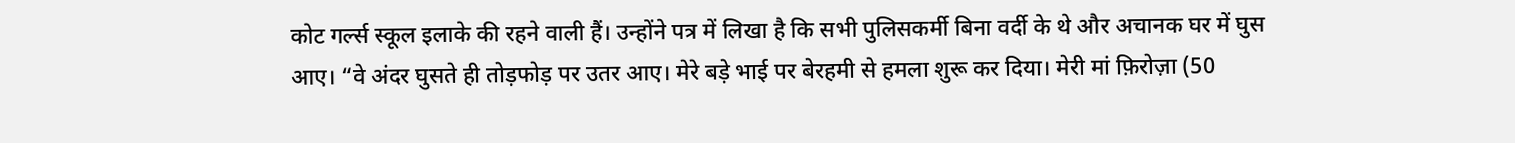कोट गर्ल्स स्कूल इलाके की रहने वाली हैं। उन्होंने पत्र में लिखा है कि सभी पुलिसकर्मी बिना वर्दी के थे और अचानक घर में घुस आए। “वे अंदर घुसते ही तोड़फोड़ पर उतर आए। मेरे बड़े भाई पर बेरहमी से हमला शुरू कर दिया। मेरी मां फ़िरोज़ा (50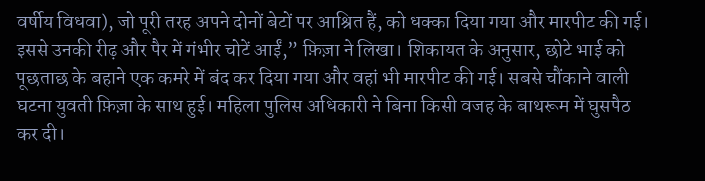वर्षीय विधवा), जो पूरी तरह अपने दोनों बेटों पर आश्रित हैं, को धक्का दिया गया और मारपीट की गई। इससे उनकी रीढ़ और पैर में गंभीर चोटें आईं,” फ़िज़ा ने लिखा। शिकायत के अनुसार, छोटे भाई को पूछताछ के बहाने एक कमरे में बंद कर दिया गया और वहां भी मारपीट की गई। सबसे चौंकाने वाली घटना युवती फ़िज़ा के साथ हुई। महिला पुलिस अधिकारी ने बिना किसी वजह के बाथरूम में घुसपैठ कर दी।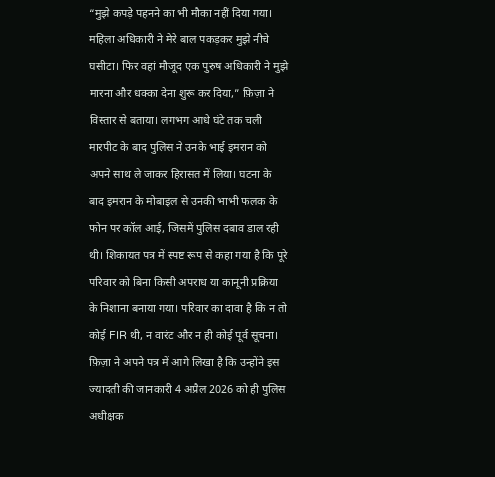“मुझे कपड़े पहनने का भी मौका नहीं दिया गया। महिला अधिकारी ने मेरे बाल पकड़कर मुझे नीचे घसीटा। फिर वहां मौजूद एक पुरुष अधिकारी ने मुझे मारना और धक्का देना शुरू कर दिया,” फ़िज़ा ने विस्तार से बताया। लगभग आधे घंटे तक चली मारपीट के बाद पुलिस ने उनके भाई इमरान को अपने साथ ले जाकर हिरासत में लिया। घटना के बाद इमरान के मोबाइल से उनकी भाभी फलक के फोन पर कॉल आई, जिसमें पुलिस दबाव डाल रही थी। शिकायत पत्र में स्पष्ट रूप से कहा गया है कि पूरे परिवार को बिना किसी अपराध या कानूनी प्रक्रिया के निशाना बनाया गया। परिवार का दावा है कि न तो कोई FIR थी, न वारंट और न ही कोई पूर्व सूचना। फ़िज़ा ने अपने पत्र में आगे लिखा है कि उन्होंने इस ज्यादती की जानकारी 4 अप्रैल 2026 को ही पुलिस अधीक्षक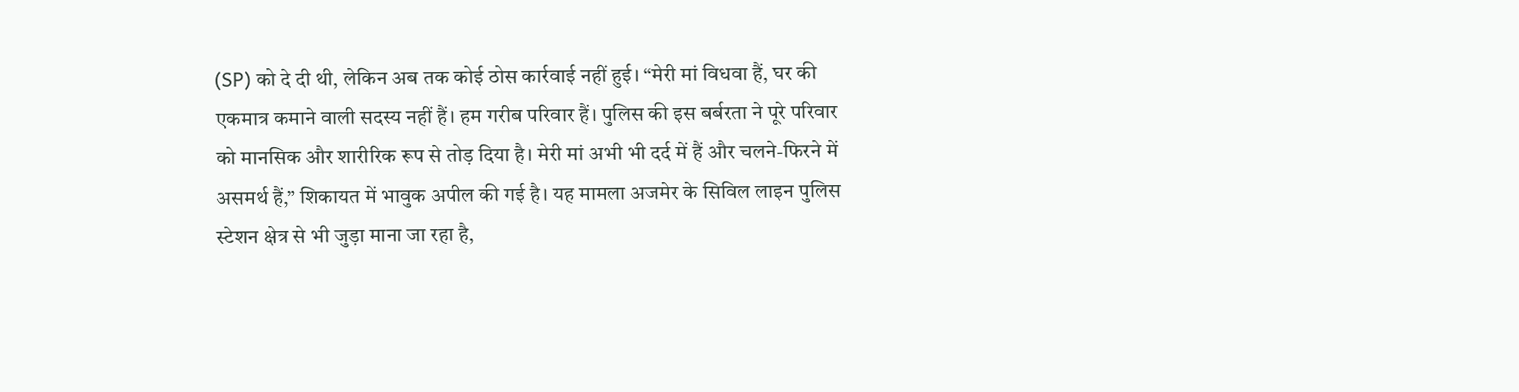(SP) को दे दी थी, लेकिन अब तक कोई ठोस कार्रवाई नहीं हुई। “मेरी मां विधवा हैं, घर की एकमात्र कमाने वाली सदस्य नहीं हैं। हम गरीब परिवार हैं। पुलिस की इस बर्बरता ने पूरे परिवार को मानसिक और शारीरिक रूप से तोड़ दिया है। मेरी मां अभी भी दर्द में हैं और चलने-फिरने में असमर्थ हैं,” शिकायत में भावुक अपील की गई है। यह मामला अजमेर के सिविल लाइन पुलिस स्टेशन क्षेत्र से भी जुड़ा माना जा रहा है,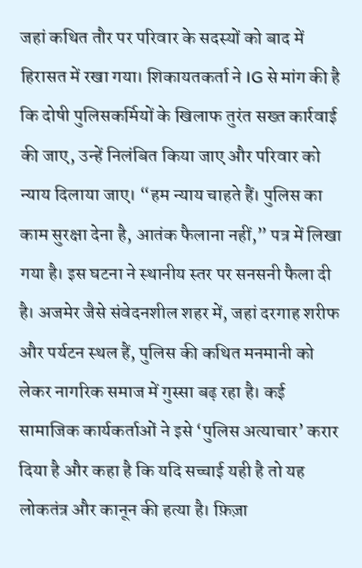जहां कथित तौर पर परिवार के सदस्यों को बाद में हिरासत में रखा गया। शिकायतकर्ता ने IG से मांग की है कि दोषी पुलिसकर्मियों के खिलाफ तुरंत सख्त कार्रवाई की जाए, उन्हें निलंबित किया जाए और परिवार को न्याय दिलाया जाए। “हम न्याय चाहते हैं। पुलिस का काम सुरक्षा देना है, आतंक फैलाना नहीं,” पत्र में लिखा गया है। इस घटना ने स्थानीय स्तर पर सनसनी फैला दी है। अजमेर जैसे संवेदनशील शहर में, जहां दरगाह शरीफ और पर्यटन स्थल हैं, पुलिस की कथित मनमानी को लेकर नागरिक समाज में गुस्सा बढ़ रहा है। कई सामाजिक कार्यकर्ताओं ने इसे ‘पुलिस अत्याचार’ करार दिया है और कहा है कि यदि सच्चाई यही है तो यह लोकतंत्र और कानून की हत्या है। फ़िज़ा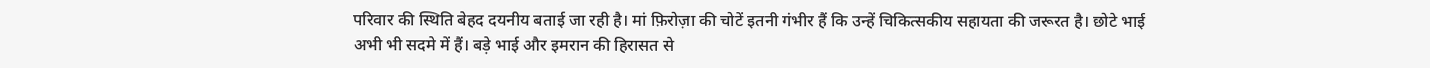परिवार की स्थिति बेहद दयनीय बताई जा रही है। मां फ़िरोज़ा की चोटें इतनी गंभीर हैं कि उन्हें चिकित्सकीय सहायता की जरूरत है। छोटे भाई अभी भी सदमे में हैं। बड़े भाई और इमरान की हिरासत से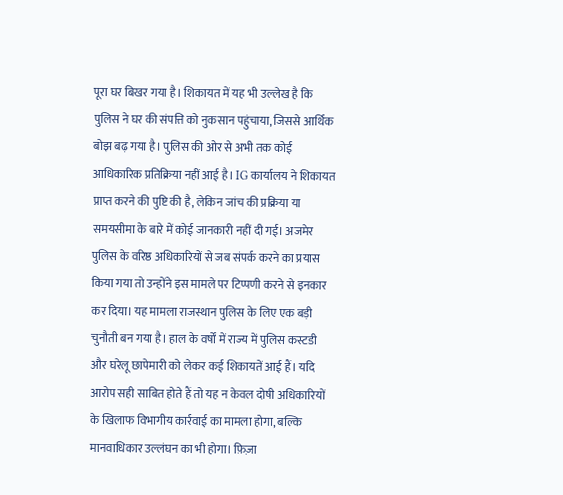पूरा घर बिखर गया है। शिकायत में यह भी उल्लेख है कि पुलिस ने घर की संपत्ति को नुकसान पहुंचाया, जिससे आर्थिक बोझ बढ़ गया है। पुलिस की ओर से अभी तक कोई आधिकारिक प्रतिक्रिया नहीं आई है। IG कार्यालय ने शिकायत प्राप्त करने की पुष्टि की है, लेकिन जांच की प्रक्रिया या समयसीमा के बारे में कोई जानकारी नहीं दी गई। अजमेर पुलिस के वरिष्ठ अधिकारियों से जब संपर्क करने का प्रयास किया गया तो उन्होंने इस मामले पर टिप्पणी करने से इनकार कर दिया। यह मामला राजस्थान पुलिस के लिए एक बड़ी चुनौती बन गया है। हाल के वर्षों में राज्य में पुलिस कस्टडी और घरेलू छापेमारी को लेकर कई शिकायतें आई हैं। यदि आरोप सही साबित होते हैं तो यह न केवल दोषी अधिकारियों के खिलाफ विभागीय कार्रवाई का मामला होगा, बल्कि मानवाधिकार उल्लंघन का भी होगा। फ़िज़ा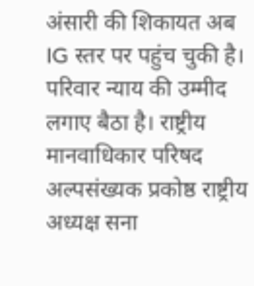अंसारी की शिकायत अब IG स्तर पर पहुंच चुकी है। परिवार न्याय की उम्मीद लगाए बैठा है। राष्ट्रीय मानवाधिकार परिषद अल्पसंख्यक प्रकोष्ठ राष्ट्रीय अध्यक्ष सना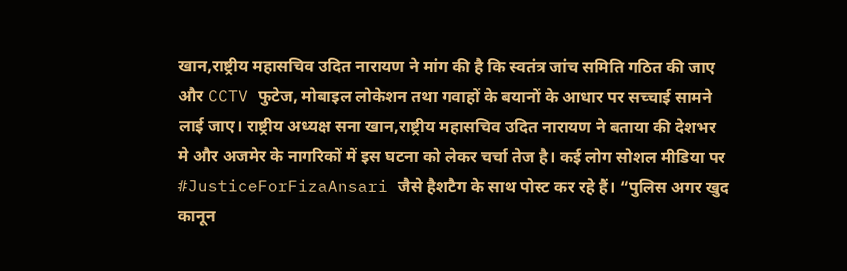खान,राष्ट्रीय महासचिव उदित नारायण ने मांग की है कि स्वतंत्र जांच समिति गठित की जाए और CCTV फुटेज, मोबाइल लोकेशन तथा गवाहों के बयानों के आधार पर सच्चाई सामने लाई जाए। राष्ट्रीय अध्यक्ष सना खान,राष्ट्रीय महासचिव उदित नारायण ने बताया की देशभर मे और अजमेर के नागरिकों में इस घटना को लेकर चर्चा तेज है। कई लोग सोशल मीडिया पर #JusticeForFizaAnsari जैसे हैशटैग के साथ पोस्ट कर रहे हैं। “पुलिस अगर खुद कानून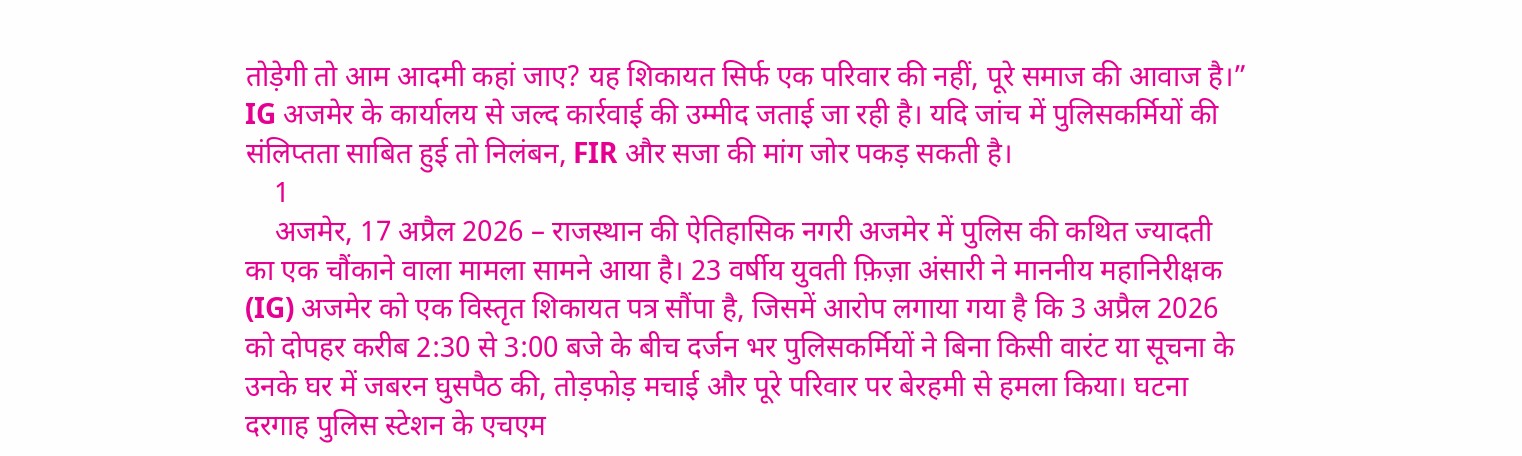तोड़ेगी तो आम आदमी कहां जाए? यह शिकायत सिर्फ एक परिवार की नहीं, पूरे समाज की आवाज है।” IG अजमेर के कार्यालय से जल्द कार्रवाई की उम्मीद जताई जा रही है। यदि जांच में पुलिसकर्मियों की संलिप्तता साबित हुई तो निलंबन, FIR और सजा की मांग जोर पकड़ सकती है।
    1
    अजमेर, 17 अप्रैल 2026 – राजस्थान की ऐतिहासिक नगरी अजमेर में पुलिस की कथित ज्यादती का एक चौंकाने वाला मामला सामने आया है। 23 वर्षीय युवती फ़िज़ा अंसारी ने माननीय महानिरीक्षक (IG) अजमेर को एक विस्तृत शिकायत पत्र सौंपा है, जिसमें आरोप लगाया गया है कि 3 अप्रैल 2026 को दोपहर करीब 2:30 से 3:00 बजे के बीच दर्जन भर पुलिसकर्मियों ने बिना किसी वारंट या सूचना के उनके घर में जबरन घुसपैठ की, तोड़फोड़ मचाई और पूरे परिवार पर बेरहमी से हमला किया। घटना दरगाह पुलिस स्टेशन के एचएम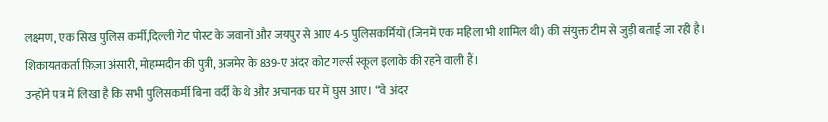लक्ष्मण, एक सिख पुलिस कर्मी,दिल्ली गेट पोस्ट के जवानों और जयपुर से आए 4-5 पुलिसकर्मियों (जिनमें एक महिला भी शामिल थी) की संयुक्त टीम से जुड़ी बताई जा रही है।
शिकायतकर्ता फ़िज़ा अंसारी, मोहम्मदीन की पुत्री, अजमेर के 839-ए अंदर कोट गर्ल्स स्कूल इलाके की रहने वाली हैं।
उन्होंने पत्र में लिखा है कि सभी पुलिसकर्मी बिना वर्दी के थे और अचानक घर में घुस आए। “वे अंदर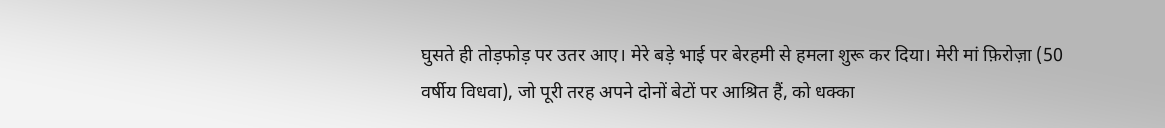घुसते ही तोड़फोड़ पर उतर आए। मेरे बड़े भाई पर बेरहमी से हमला शुरू कर दिया। मेरी मां फ़िरोज़ा (50 वर्षीय विधवा), जो पूरी तरह अपने दोनों बेटों पर आश्रित हैं, को धक्का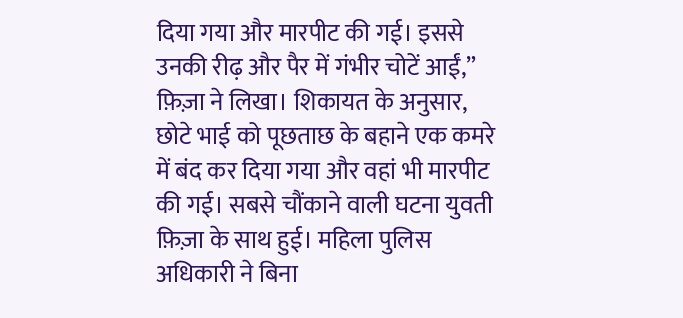दिया गया और मारपीट की गई। इससे उनकी रीढ़ और पैर में गंभीर चोटें आईं,” फ़िज़ा ने लिखा। शिकायत के अनुसार, छोटे भाई को पूछताछ के बहाने एक कमरे में बंद कर दिया गया और वहां भी मारपीट की गई। सबसे चौंकाने वाली घटना युवती फ़िज़ा के साथ हुई। महिला पुलिस अधिकारी ने बिना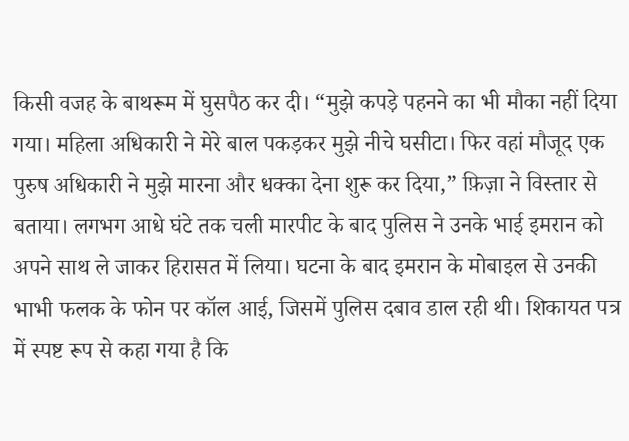किसी वजह के बाथरूम में घुसपैठ कर दी। “मुझे कपड़े पहनने का भी मौका नहीं दिया गया। महिला अधिकारी ने मेरे बाल पकड़कर मुझे नीचे घसीटा। फिर वहां मौजूद एक पुरुष अधिकारी ने मुझे मारना और धक्का देना शुरू कर दिया,” फ़िज़ा ने विस्तार से बताया। लगभग आधे घंटे तक चली मारपीट के बाद पुलिस ने उनके भाई इमरान को अपने साथ ले जाकर हिरासत में लिया। घटना के बाद इमरान के मोबाइल से उनकी भाभी फलक के फोन पर कॉल आई, जिसमें पुलिस दबाव डाल रही थी। शिकायत पत्र में स्पष्ट रूप से कहा गया है कि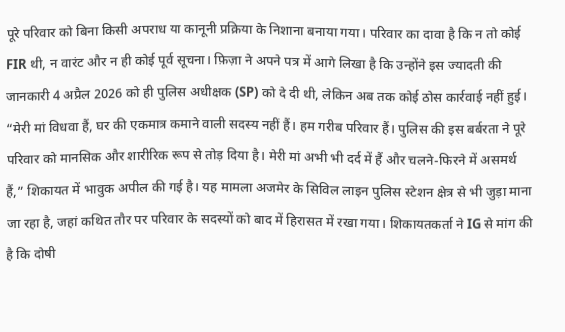पूरे परिवार को बिना किसी अपराध या कानूनी प्रक्रिया के निशाना बनाया गया। परिवार का दावा है कि न तो कोई FIR थी, न वारंट और न ही कोई पूर्व सूचना। फ़िज़ा ने अपने पत्र में आगे लिखा है कि उन्होंने इस ज्यादती की जानकारी 4 अप्रैल 2026 को ही पुलिस अधीक्षक (SP) को दे दी थी, लेकिन अब तक कोई ठोस कार्रवाई नहीं हुई। “मेरी मां विधवा हैं, घर की एकमात्र कमाने वाली सदस्य नहीं हैं। हम गरीब परिवार हैं। पुलिस की इस बर्बरता ने पूरे परिवार को मानसिक और शारीरिक रूप से तोड़ दिया है। मेरी मां अभी भी दर्द में हैं और चलने-फिरने में असमर्थ हैं,” शिकायत में भावुक अपील की गई है। यह मामला अजमेर के सिविल लाइन पुलिस स्टेशन क्षेत्र से भी जुड़ा माना जा रहा है, जहां कथित तौर पर परिवार के सदस्यों को बाद में हिरासत में रखा गया। शिकायतकर्ता ने IG से मांग की है कि दोषी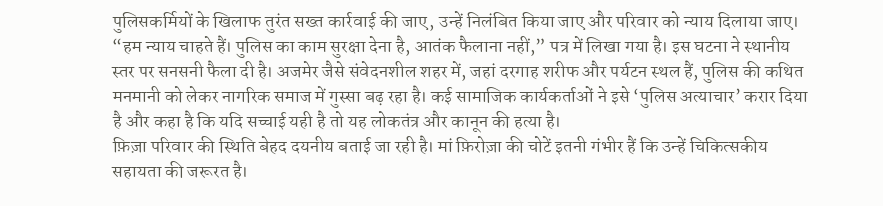पुलिसकर्मियों के खिलाफ तुरंत सख्त कार्रवाई की जाए, उन्हें निलंबित किया जाए और परिवार को न्याय दिलाया जाए। “हम न्याय चाहते हैं। पुलिस का काम सुरक्षा देना है, आतंक फैलाना नहीं,” पत्र में लिखा गया है। इस घटना ने स्थानीय स्तर पर सनसनी फैला दी है। अजमेर जैसे संवेदनशील शहर में, जहां दरगाह शरीफ और पर्यटन स्थल हैं, पुलिस की कथित मनमानी को लेकर नागरिक समाज में गुस्सा बढ़ रहा है। कई सामाजिक कार्यकर्ताओं ने इसे ‘पुलिस अत्याचार’ करार दिया है और कहा है कि यदि सच्चाई यही है तो यह लोकतंत्र और कानून की हत्या है।
फ़िज़ा परिवार की स्थिति बेहद दयनीय बताई जा रही है। मां फ़िरोज़ा की चोटें इतनी गंभीर हैं कि उन्हें चिकित्सकीय सहायता की जरूरत है।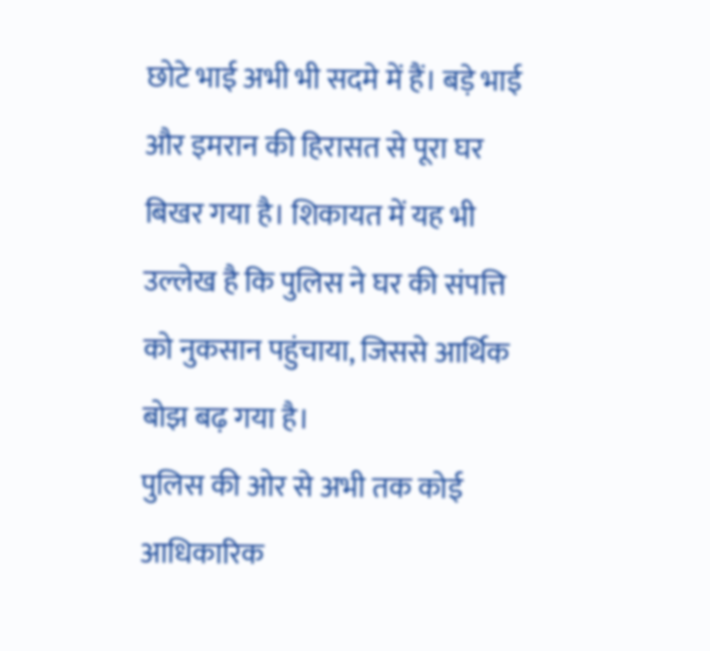छोटे भाई अभी भी सदमे में हैं। बड़े भाई और इमरान की हिरासत से पूरा घर बिखर गया है। शिकायत में यह भी उल्लेख है कि पुलिस ने घर की संपत्ति को नुकसान पहुंचाया, जिससे आर्थिक बोझ बढ़ गया है।
पुलिस की ओर से अभी तक कोई आधिकारिक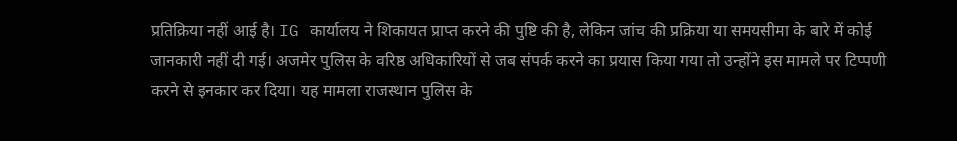प्रतिक्रिया नहीं आई है। IG कार्यालय ने शिकायत प्राप्त करने की पुष्टि की है, लेकिन जांच की प्रक्रिया या समयसीमा के बारे में कोई जानकारी नहीं दी गई। अजमेर पुलिस के वरिष्ठ अधिकारियों से जब संपर्क करने का प्रयास किया गया तो उन्होंने इस मामले पर टिप्पणी करने से इनकार कर दिया। यह मामला राजस्थान पुलिस के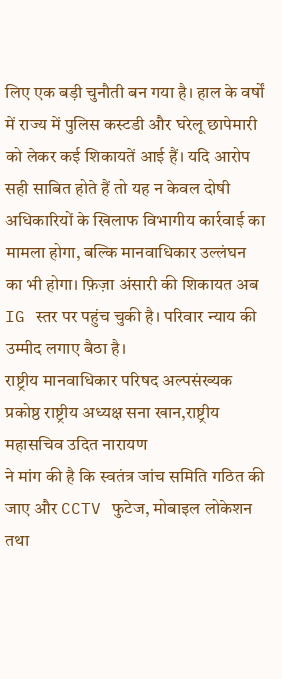लिए एक बड़ी चुनौती बन गया है। हाल के वर्षों में राज्य में पुलिस कस्टडी और घरेलू छापेमारी को लेकर कई शिकायतें आई हैं। यदि आरोप सही साबित होते हैं तो यह न केवल दोषी अधिकारियों के खिलाफ विभागीय कार्रवाई का मामला होगा, बल्कि मानवाधिकार उल्लंघन का भी होगा। फ़िज़ा अंसारी की शिकायत अब IG स्तर पर पहुंच चुकी है। परिवार न्याय की उम्मीद लगाए बैठा है।
राष्ट्रीय मानवाधिकार परिषद अल्पसंख्यक प्रकोष्ठ राष्ट्रीय अध्यक्ष सना खान,राष्ट्रीय महासचिव उदित नारायण
ने मांग की है कि स्वतंत्र जांच समिति गठित की जाए और CCTV फुटेज, मोबाइल लोकेशन तथा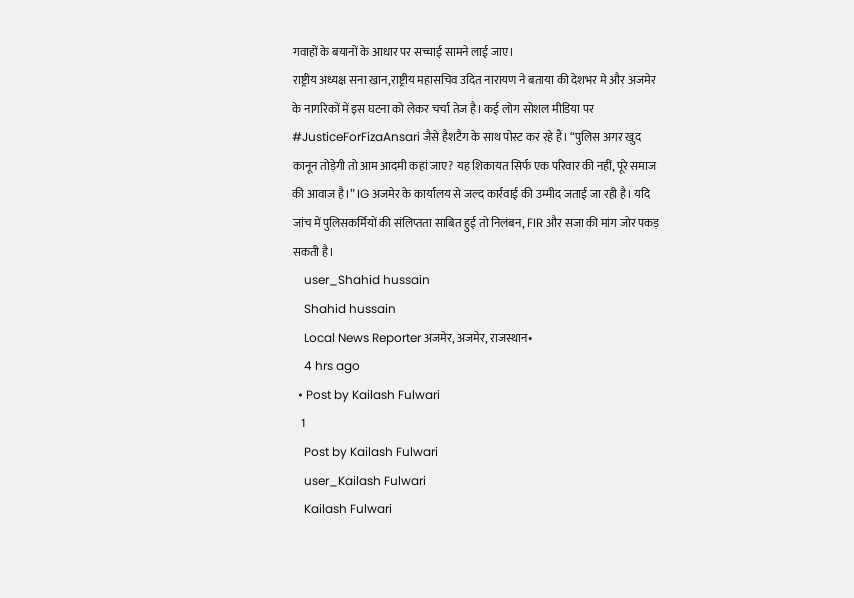गवाहों के बयानों के आधार पर सच्चाई सामने लाई जाए।
राष्ट्रीय अध्यक्ष सना खान,राष्ट्रीय महासचिव उदित नारायण ने बताया की देशभर मे और अजमेर के नागरिकों में इस घटना को लेकर चर्चा तेज है। कई लोग सोशल मीडिया पर #JusticeForFizaAnsari जैसे हैशटैग के साथ पोस्ट कर रहे हैं। “पुलिस अगर खुद कानून तोड़ेगी तो आम आदमी कहां जाए? यह शिकायत सिर्फ एक परिवार की नहीं, पूरे समाज की आवाज है।” IG अजमेर के कार्यालय से जल्द कार्रवाई की उम्मीद जताई जा रही है। यदि जांच में पुलिसकर्मियों की संलिप्तता साबित हुई तो निलंबन, FIR और सजा की मांग जोर पकड़ सकती है।
    user_Shahid hussain
    Shahid hussain
    Local News Reporter अजमेर, अजमेर, राजस्थान•
    4 hrs ago
  • Post by Kailash Fulwari
    1
    Post by Kailash Fulwari
    user_Kailash Fulwari
    Kailash Fulwari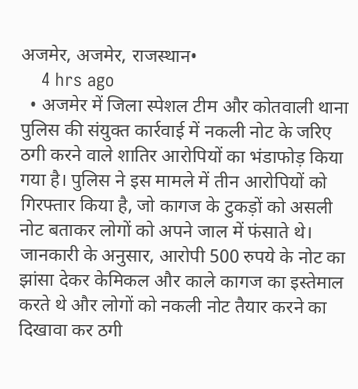अजमेर, अजमेर, राजस्थान•
    4 hrs ago
  • अजमेर में जिला स्पेशल टीम और कोतवाली थाना पुलिस की संयुक्त कार्रवाई में नकली नोट के जरिए ठगी करने वाले शातिर आरोपियों का भंडाफोड़ किया गया है। पुलिस ने इस मामले में तीन आरोपियों को गिरफ्तार किया है, जो कागज के टुकड़ों को असली नोट बताकर लोगों को अपने जाल में फंसाते थे। जानकारी के अनुसार, आरोपी 500 रुपये के नोट का झांसा देकर केमिकल और काले कागज का इस्तेमाल करते थे और लोगों को नकली नोट तैयार करने का दिखावा कर ठगी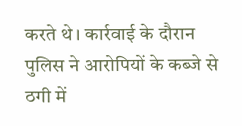करते थे। कार्रवाई के दौरान पुलिस ने आरोपियों के कब्जे से ठगी में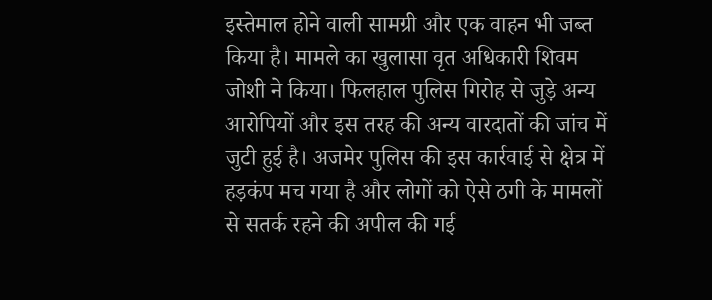इस्तेमाल होने वाली सामग्री और एक वाहन भी जब्त किया है। मामले का खुलासा वृत अधिकारी शिवम जोशी ने किया। फिलहाल पुलिस गिरोह से जुड़े अन्य आरोपियों और इस तरह की अन्य वारदातों की जांच में जुटी हुई है। अजमेर पुलिस की इस कार्रवाई से क्षेत्र में हड़कंप मच गया है और लोगों को ऐसे ठगी के मामलों से सतर्क रहने की अपील की गई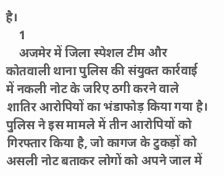है।
    1
    अजमेर में जिला स्पेशल टीम और कोतवाली थाना पुलिस की संयुक्त कार्रवाई में नकली नोट के जरिए ठगी करने वाले शातिर आरोपियों का भंडाफोड़ किया गया है। पुलिस ने इस मामले में तीन आरोपियों को गिरफ्तार किया है, जो कागज के टुकड़ों को असली नोट बताकर लोगों को अपने जाल में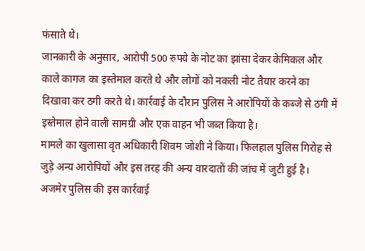फंसाते थे।
जानकारी के अनुसार, आरोपी 500 रुपये के नोट का झांसा देकर केमिकल और काले कागज का इस्तेमाल करते थे और लोगों को नकली नोट तैयार करने का दिखावा कर ठगी करते थे। कार्रवाई के दौरान पुलिस ने आरोपियों के कब्जे से ठगी में इस्तेमाल होने वाली सामग्री और एक वाहन भी जब्त किया है।
मामले का खुलासा वृत अधिकारी शिवम जोशी ने किया। फिलहाल पुलिस गिरोह से जुड़े अन्य आरोपियों और इस तरह की अन्य वारदातों की जांच में जुटी हुई है।
अजमेर पुलिस की इस कार्रवाई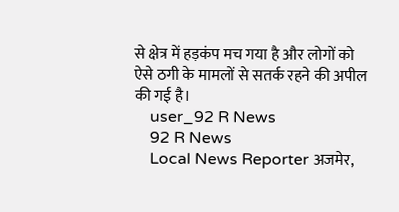से क्षेत्र में हड़कंप मच गया है और लोगों को ऐसे ठगी के मामलों से सतर्क रहने की अपील की गई है।
    user_92 R News
    92 R News
    Local News Reporter अजमेर,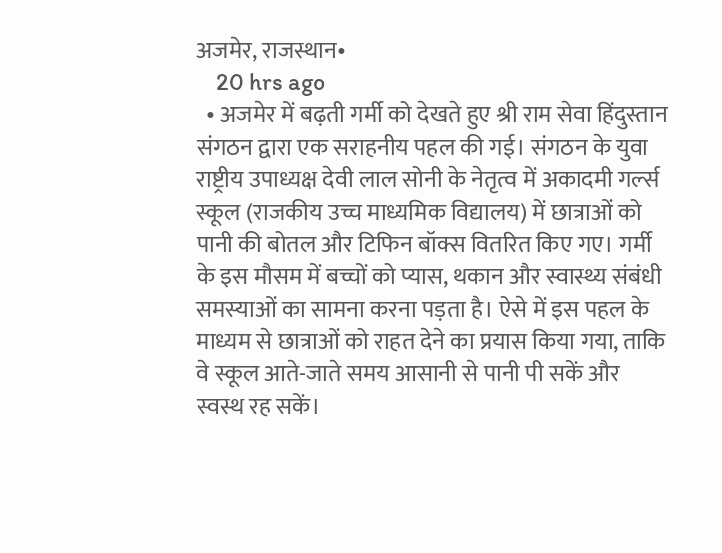अजमेर, राजस्थान•
    20 hrs ago
  • अजमेर में बढ़ती गर्मी को देखते हुए श्री राम सेवा हिंदुस्तान संगठन द्वारा एक सराहनीय पहल की गई। संगठन के युवा राष्ट्रीय उपाध्यक्ष देवी लाल सोनी के नेतृत्व में अकादमी गर्ल्स स्कूल (राजकीय उच्च माध्यमिक विद्यालय) में छात्राओं को पानी की बोतल और टिफिन बॉक्स वितरित किए गए। गर्मी के इस मौसम में बच्चों को प्यास, थकान और स्वास्थ्य संबंधी समस्याओं का सामना करना पड़ता है। ऐसे में इस पहल के माध्यम से छात्राओं को राहत देने का प्रयास किया गया, ताकि वे स्कूल आते-जाते समय आसानी से पानी पी सकें और स्वस्थ रह सकें।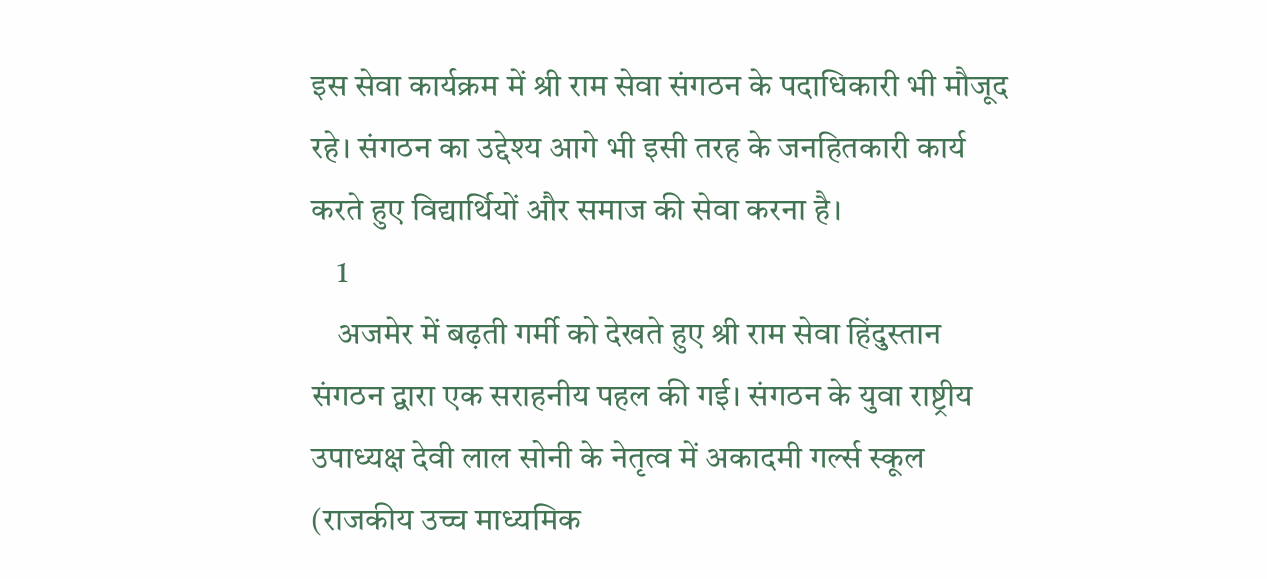इस सेवा कार्यक्रम में श्री राम सेवा संगठन के पदाधिकारी भी मौजूद रहे। संगठन का उद्देश्य आगे भी इसी तरह के जनहितकारी कार्य करते हुए विद्यार्थियों और समाज की सेवा करना है।
    1
    अजमेर में बढ़ती गर्मी को देखते हुए श्री राम सेवा हिंदुस्तान संगठन द्वारा एक सराहनीय पहल की गई। संगठन के युवा राष्ट्रीय उपाध्यक्ष देवी लाल सोनी के नेतृत्व में अकादमी गर्ल्स स्कूल (राजकीय उच्च माध्यमिक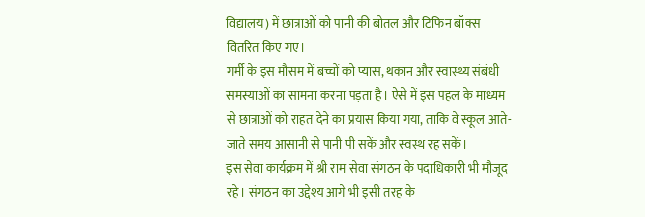विद्यालय) में छात्राओं को पानी की बोतल और टिफिन बॉक्स वितरित किए गए।
गर्मी के इस मौसम में बच्चों को प्यास, थकान और स्वास्थ्य संबंधी समस्याओं का सामना करना पड़ता है। ऐसे में इस पहल के माध्यम से छात्राओं को राहत देने का प्रयास किया गया, ताकि वे स्कूल आते-जाते समय आसानी से पानी पी सकें और स्वस्थ रह सकें।
इस सेवा कार्यक्रम में श्री राम सेवा संगठन के पदाधिकारी भी मौजूद रहे। संगठन का उद्देश्य आगे भी इसी तरह के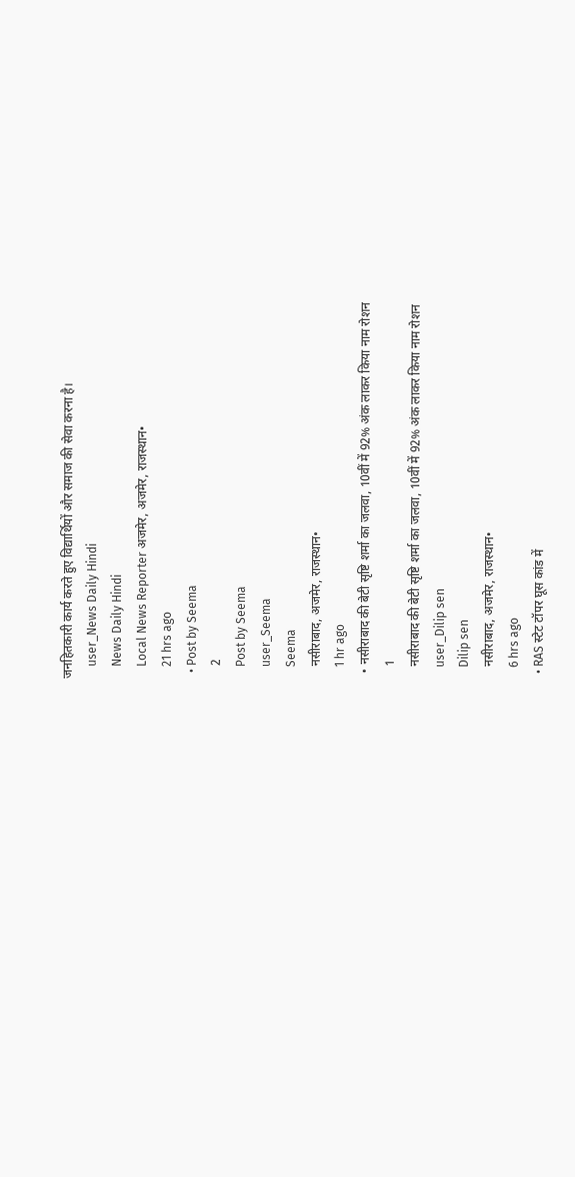जनहितकारी कार्य करते हुए विद्यार्थियों और समाज की सेवा करना है।
    user_News Daily Hindi
    News Daily Hindi
    Local News Reporter अजमेर, अजमेर, राजस्थान•
    21 hrs ago
  • Post by Seema
    2
    Post by Seema
    user_Seema
    Seema
    नसीराबाद, अजमेर, राजस्थान•
    1 hr ago
  • नसीराबाद की बेटी सृष्टि शर्मा का जलवा, 10वीं में 92% अंक लाकर किया नाम रोशन
    1
    नसीराबाद की बेटी सृष्टि शर्मा का जलवा, 10वीं में 92% अंक लाकर किया नाम रोशन
    user_Dilip sen
    Dilip sen
    नसीराबाद, अजमेर, राजस्थान•
    6 hrs ago
  • RAS स्टेट टॉपर घूस कांड में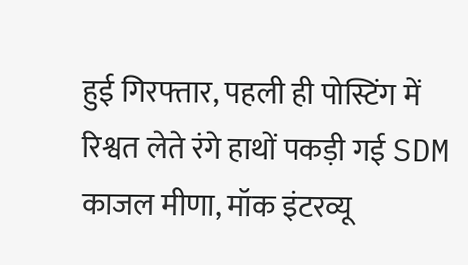हुई गिरफ्तार, पहली ही पोस्टिंग में रिश्वत लेते रंगे हाथों पकड़ी गई SDM काजल मीणा, मॉक इंटरव्यू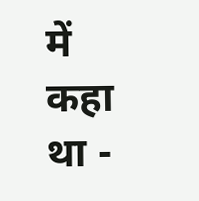में कहा था -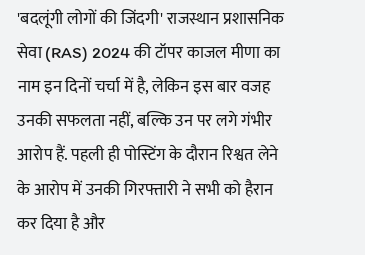'बदलूंगी लोगों की जिंदगी' राजस्थान प्रशासनिक सेवा (RAS) 2024 की टॉपर काजल मीणा का नाम इन दिनों चर्चा में है, लेकिन इस बार वजह उनकी सफलता नहीं, बल्कि उन पर लगे गंभीर आरोप हैं. पहली ही पोस्टिंग के दौरान रिश्वत लेने के आरोप में उनकी गिरफ्तारी ने सभी को हैरान कर दिया है और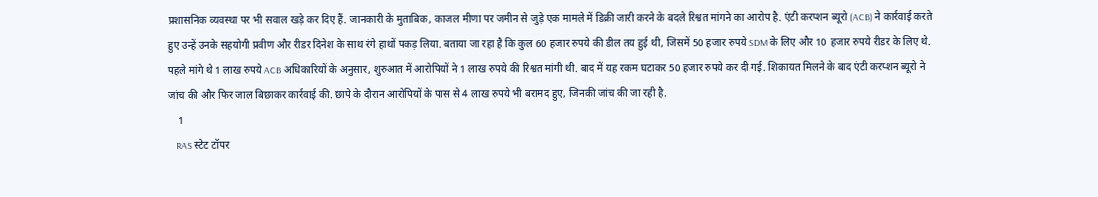प्रशासनिक व्यवस्था पर भी सवाल खड़े कर दिए हैं. जानकारी के मुताबिक, काजल मीणा पर जमीन से जुड़े एक मामले में डिक्री जारी करने के बदले रिश्वत मांगने का आरोप है. एंटी करप्शन ब्यूरो (ACB) ने कार्रवाई करते हुए उन्हें उनके सहयोगी प्रवीण और रीडर दिनेश के साथ रंगे हाथों पकड़ लिया. बताया जा रहा है कि कुल 60 हजार रुपये की डील तय हुई थी, जिसमें 50 हजार रुपये SDM के लिए और 10 हजार रुपये रीडर के लिए थे. पहले मांगे थे 1 लाख रुपये ACB अधिकारियों के अनुसार, शुरुआत में आरोपियों ने 1 लाख रुपये की रिश्वत मांगी थी. बाद में यह रकम घटाकर 50 हजार रुपये कर दी गई. शिकायत मिलने के बाद एंटी करप्शन ब्यूरो ने जांच की और फिर जाल बिछाकर कार्रवाई की. छापे के दौरान आरोपियों के पास से 4 लाख रुपये भी बरामद हुए, जिनकी जांच की जा रही है.
    1
    RAS स्टेट टॉपर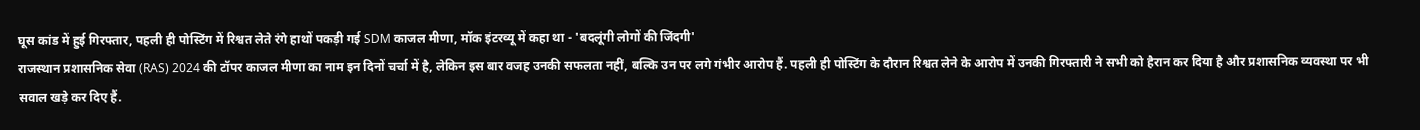घूस कांड में हुई गिरफ्तार, पहली ही पोस्टिंग में रिश्वत लेते रंगे हाथों पकड़ी गई SDM काजल मीणा, मॉक इंटरव्यू में कहा था - 'बदलूंगी लोगों की जिंदगी'
राजस्थान प्रशासनिक सेवा (RAS) 2024 की टॉपर काजल मीणा का नाम इन दिनों चर्चा में है, लेकिन इस बार वजह उनकी सफलता नहीं, बल्कि उन पर लगे गंभीर आरोप हैं. पहली ही पोस्टिंग के दौरान रिश्वत लेने के आरोप में उनकी गिरफ्तारी ने सभी को हैरान कर दिया है और प्रशासनिक व्यवस्था पर भी सवाल खड़े कर दिए हैं.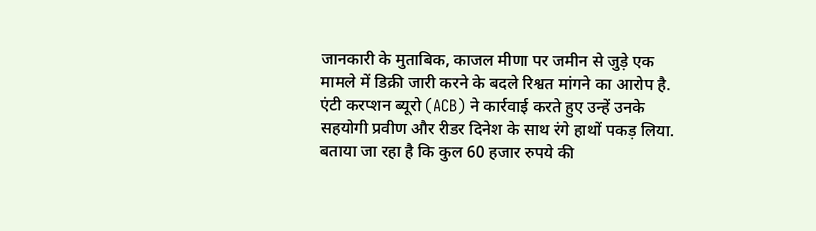जानकारी के मुताबिक, काजल मीणा पर जमीन से जुड़े एक मामले में डिक्री जारी करने के बदले रिश्वत मांगने का आरोप है. एंटी करप्शन ब्यूरो (ACB) ने कार्रवाई करते हुए उन्हें उनके सहयोगी प्रवीण और रीडर दिनेश के साथ रंगे हाथों पकड़ लिया. बताया जा रहा है कि कुल 60 हजार रुपये की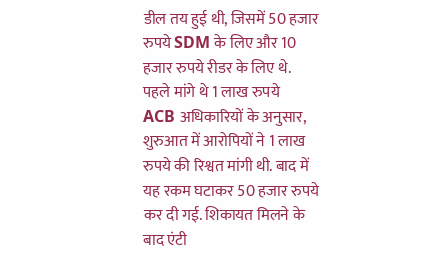डील तय हुई थी, जिसमें 50 हजार रुपये SDM के लिए और 10 हजार रुपये रीडर के लिए थे.
पहले मांगे थे 1 लाख रुपये
ACB अधिकारियों के अनुसार, शुरुआत में आरोपियों ने 1 लाख रुपये की रिश्वत मांगी थी. बाद में यह रकम घटाकर 50 हजार रुपये कर दी गई. शिकायत मिलने के बाद एंटी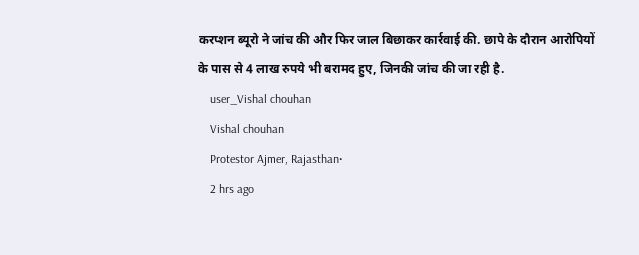करप्शन ब्यूरो ने जांच की और फिर जाल बिछाकर कार्रवाई की. छापे के दौरान आरोपियों के पास से 4 लाख रुपये भी बरामद हुए, जिनकी जांच की जा रही है.
    user_Vishal chouhan
    Vishal chouhan
    Protestor Ajmer, Rajasthan•
    2 hrs ago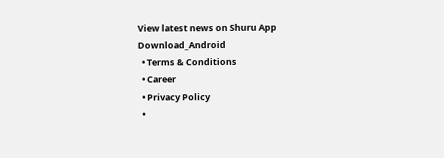View latest news on Shuru App
Download_Android
  • Terms & Conditions
  • Career
  • Privacy Policy
  •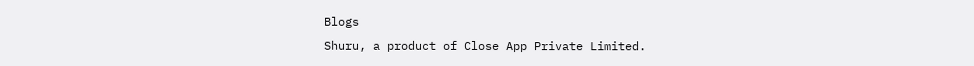Blogs
Shuru, a product of Close App Private Limited.